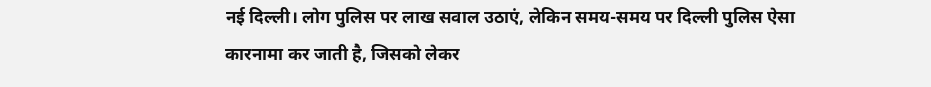नई दिल्ली। लोग पुलिस पर लाख सवाल उठाएं, लेकिन समय-समय पर दिल्ली पुलिस ऐसा कारनामा कर जाती है, जिसको लेकर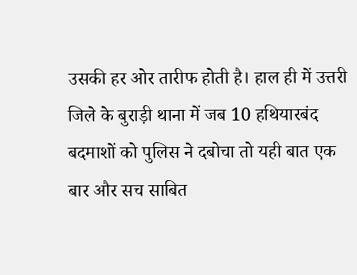उसकी हर ओर तारीफ होती है। हाल ही में उत्तरी जिले के बुराड़ी थाना में जब 10 हथियारबंद बदमाशों को पुलिस ने दबोचा तो यही बात एक बार और सच साबित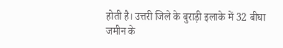होती है। उत्तरी जिले के बुराड़ी इलाके में 32 बीघा जमीन के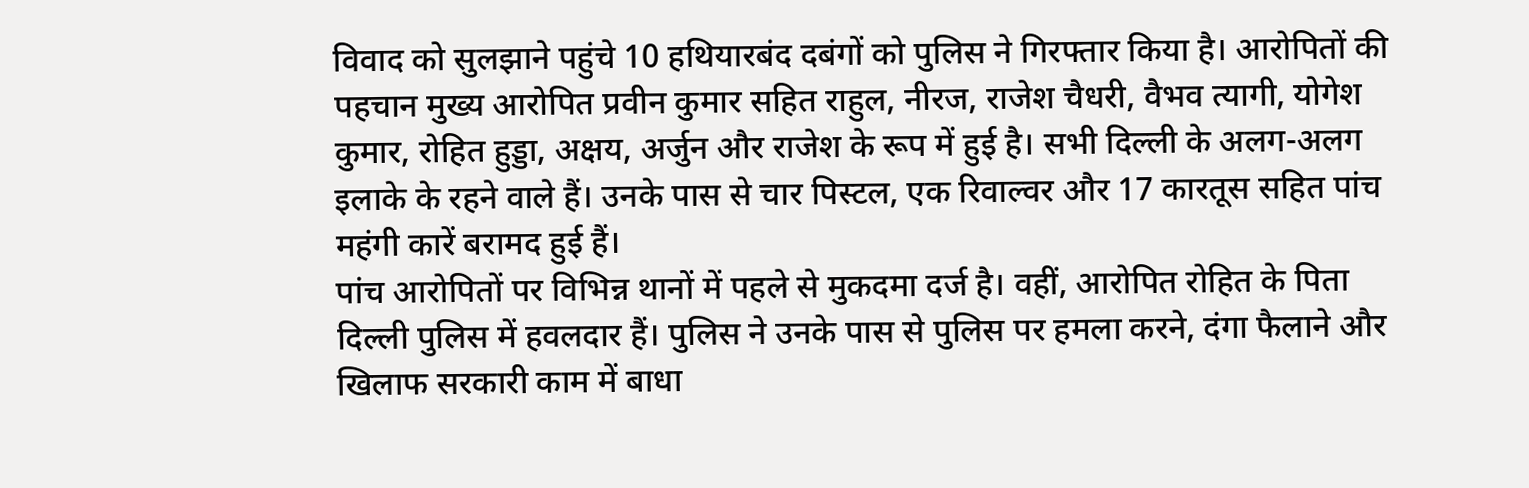विवाद को सुलझाने पहुंचे 10 हथियारबंद दबंगों को पुलिस ने गिरफ्तार किया है। आरोपितों की पहचान मुख्य आरोपित प्रवीन कुमार सहित राहुल, नीरज, राजेश चैधरी, वैभव त्यागी, योगेश कुमार, रोहित हुड्डा, अक्षय, अर्जुन और राजेश के रूप में हुई है। सभी दिल्ली के अलग-अलग इलाके के रहने वाले हैं। उनके पास से चार पिस्टल, एक रिवाल्वर और 17 कारतूस सहित पांच महंगी कारें बरामद हुई हैं।
पांच आरोपितों पर विभिन्न थानों में पहले से मुकदमा दर्ज है। वहीं, आरोपित रोहित के पिता दिल्ली पुलिस में हवलदार हैं। पुलिस ने उनके पास से पुलिस पर हमला करने, दंगा फैलाने और खिलाफ सरकारी काम में बाधा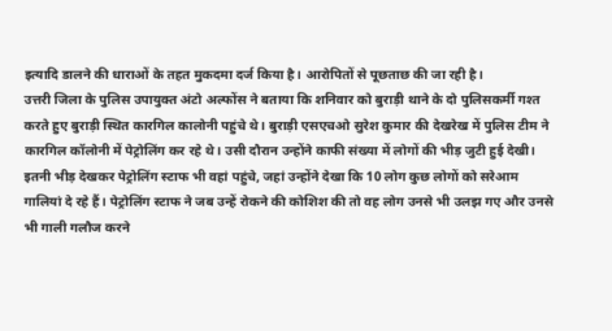इत्यादि डालने की धाराओं के तहत मुकदमा दर्ज किया है। आरोपितों से पूछताछ की जा रही है।
उत्तरी जिला के पुलिस उपायुक्त अंटो अल्फोंस ने बताया कि शनिवार को बुराड़ी थाने के दो पुलिसकर्मी गश्त करते हुए बुराड़ी स्थित कारगिल कालोनी पहुंचे थे। बुराड़ी एसएचओ सुरेश कुमार की देखरेख में पुलिस टीम ने कारगिल कॉलोनी में पेट्रोलिंग कर रहे थे। उसी दौरान उन्होंने काफी संख्या में लोगों की भीड़ जुटी हुई देखी। इतनी भीड़ देखकर पेट्रोलिंग स्टाफ भी वहां पहुंचे, जहां उन्होंने देखा कि 10 लोग कुछ लोगों को सरेआम गालियां दे रहे हैं। पेट्रोलिंग स्टाफ ने जब उन्हें रोकने की कोशिश की तो वह लोग उनसे भी उलझ गए और उनसे भी गाली गलौज करने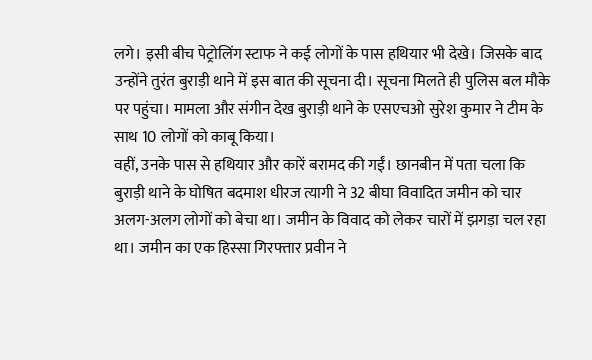लगे। इसी बीच पेट्रोलिंग स्टाफ ने कई लोगों के पास हथियार भी देखे। जिसके बाद उन्होंने तुरंत बुराड़ी थाने में इस बात की सूचना दी। सूचना मिलते ही पुलिस बल मौके पर पहुंचा। मामला और संगीन देख बुराड़ी थाने के एसएचओ सुरेश कुमार ने टीम के साथ 10 लोगों को काबू किया।
वहीं, उनके पास से हथियार और कारें बरामद की गईं। छानबीन में पता चला कि बुराड़ी थाने के घोषित बदमाश धीरज त्यागी ने 32 बीघा विवादित जमीन को चार अलग-अलग लोगों को बेचा था। जमीन के विवाद को लेकर चारों में झगड़ा चल रहा था। जमीन का एक हिस्सा गिरफ्तार प्रवीन ने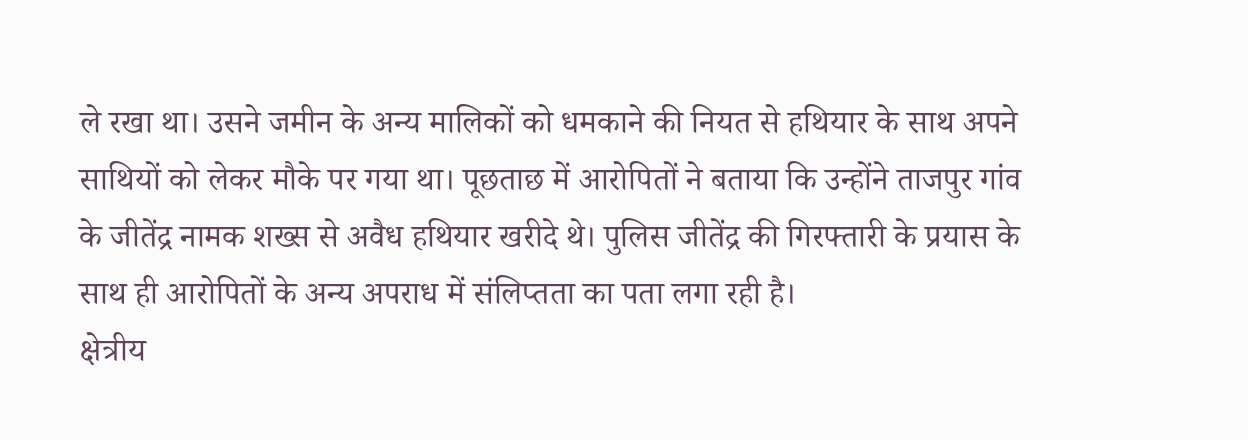ले रखा था। उसने जमीन के अन्य मालिकों को धमकाने की नियत से हथियार के साथ अपने साथियों को लेकर मौके पर गया था। पूछताछ में आरोपितों ने बताया कि उन्होंने ताजपुर गांव के जीतेंद्र नामक शख्स से अवैध हथियार खरीदे थे। पुलिस जीतेंद्र की गिरफ्तारी के प्रयास के साथ ही आरोपितों के अन्य अपराध में संलिप्तता का पता लगा रही है।
क्षेत्रीय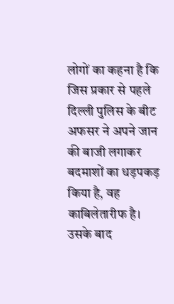लोगों का कहना है कि जिस प्रकार से पहले दिल्ली पुलिस के बीट अफसर ने अपने जान की बाजी लगाकर बदमाशों का धड़पकड़ किया है, वह काबिलेतारीफ है। उसके बाद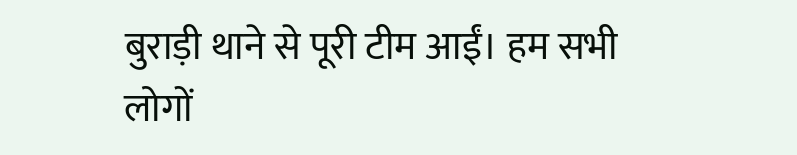बुराड़ी थाने से पूरी टीम आईं। हम सभी लोगों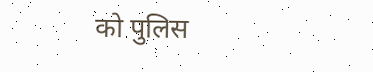को पुलिस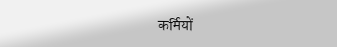कर्मियों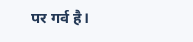पर गर्व है।